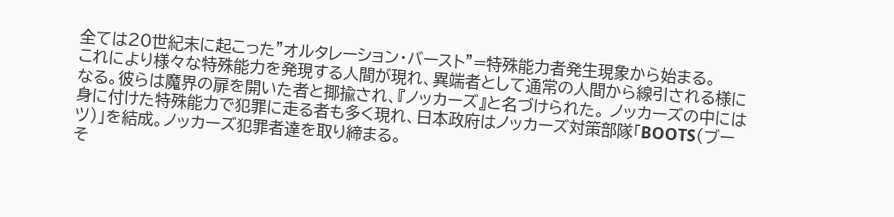全ては20世紀末に起こった"オルタレーション・バースト"=特殊能力者発生現象から始まる。
これにより様々な特殊能力を発現する人間が現れ、異端者として通常の人間から線引される様になる。彼らは魔界の扉を開いた者と揶揄され、『ノッカーズ』と名づけられた。 ノッカーズの中には身に付けた特殊能力で犯罪に走る者も多く現れ、日本政府はノッカーズ対策部隊「BOOTS(ブーツ)」を結成。ノッカーズ犯罪者達を取り締まる。
そ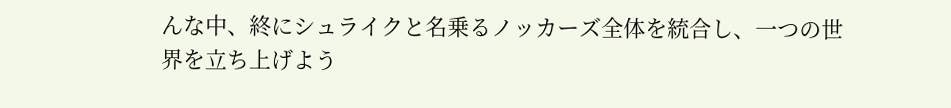んな中、終にシュライクと名乗るノッカーズ全体を統合し、一つの世界を立ち上げよう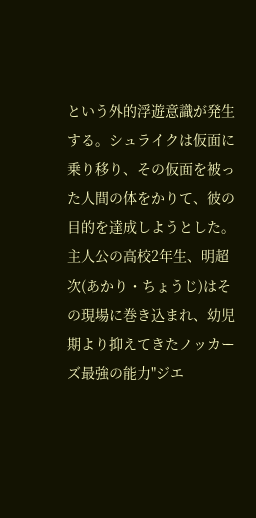という外的浮遊意識が発生する。シュライクは仮面に乗り移り、その仮面を被った人間の体をかりて、彼の目的を達成しようとした。
主人公の高校2年生、明超次(あかり・ちょうじ)はその現場に巻き込まれ、幼児期より抑えてきたノッカーズ最強の能力"ジエ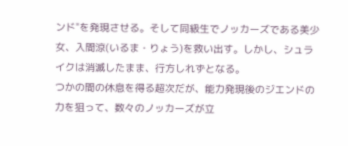ンド"を発現させる。そして同級生でノッカーズである美少女、入間涼(いるま・りょう)を救い出す。しかし、シュライクは消滅したまま、行方しれずとなる。
つかの間の休息を得る超次だが、能力発現後のジエンドの力を狙って、数々のノッカーズが立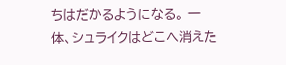ちはだかるようになる。 一体、シュライクはどこへ消えた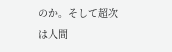のか。そして超次は人間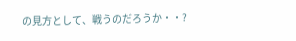の見方として、戦うのだろうか・・?